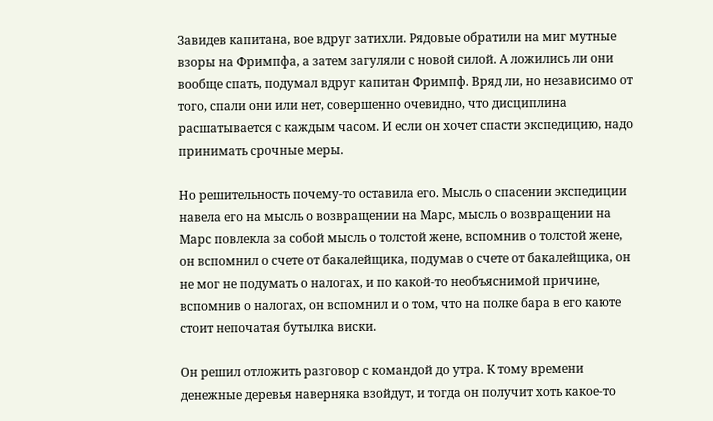Завидев капитана, вое вдруг затихли. Рядовые обратили на миг мутные взоры на Фримпфа, а затем загуляли с новой силой. А ложились ли они вообще спать, подумал вдруг капитан Фримпф. Вряд ли, но независимо от того, спали они или нет, совершенно очевидно, что дисциплина расшатывается с каждым часом. И если он хочет спасти экспедицию, надо принимать срочные меры.

Но решительность почему-то оставила его. Мысль о спасении экспедиции навела его на мысль о возвращении на Марс, мысль о возвращении на Марс повлекла за собой мысль о толстой жене, вспомнив о толстой жене, он вспомнил о счете от бакалейщика, подумав о счете от бакалейщика, он не мог не подумать о налогах, и по какой-то необъяснимой причине, вспомнив о налогах, он вспомнил и о том, что на полке бара в его каюте стоит непочатая бутылка виски.

Он решил отложить разговор с командой до утра. К тому времени денежные деревья наверняка взойдут, и тогда он получит хоть какое-то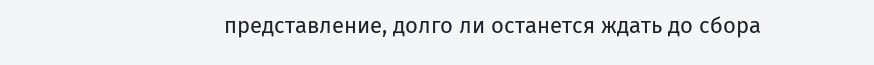представление, долго ли останется ждать до сбора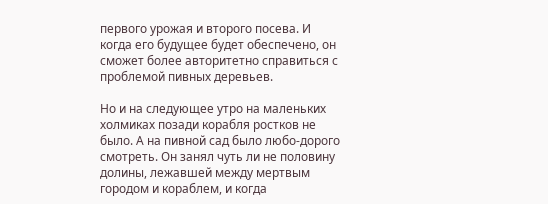первого урожая и второго посева. И когда его будущее будет обеспечено, он сможет более авторитетно справиться с проблемой пивных деревьев.

Но и на следующее утро на маленьких холмиках позади корабля ростков не было. А на пивной сад было любо-дорого смотреть. Он занял чуть ли не половину долины, лежавшей между мертвым городом и кораблем, и когда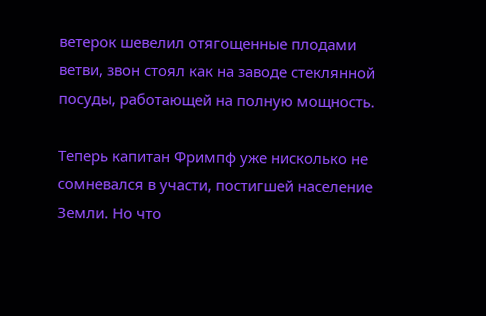ветерок шевелил отягощенные плодами ветви, звон стоял как на заводе стеклянной посуды, работающей на полную мощность.

Теперь капитан Фримпф уже нисколько не сомневался в участи, постигшей население Земли. Но что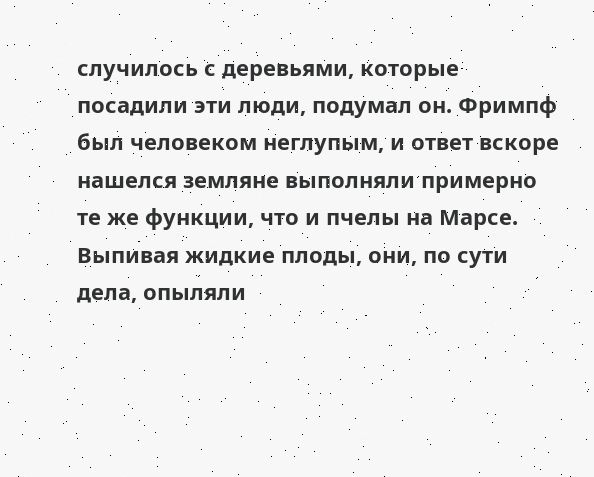случилось с деревьями, которые посадили эти люди, подумал он. Фримпф был человеком неглупым, и ответ вскоре нашелся земляне выполняли примерно те же функции, что и пчелы на Марсе. Выпивая жидкие плоды, они, по сути дела, опыляли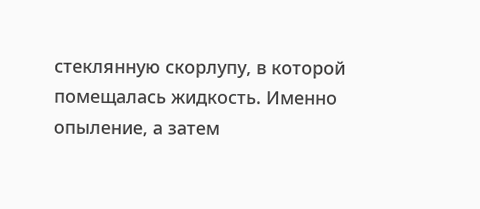стеклянную скорлупу, в которой помещалась жидкость. Именно опыление, а затем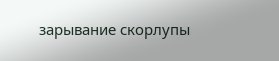зарывание скорлупы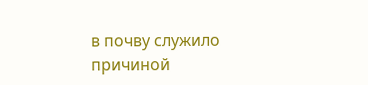в почву служило причиной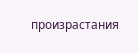произрастания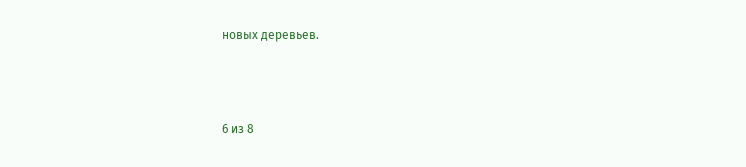новых деревьев.



6 из 8